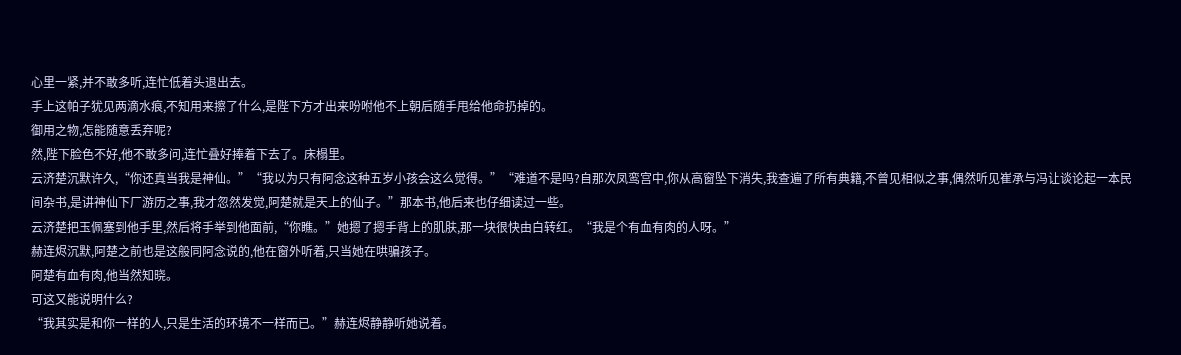心里一紧,并不敢多听,连忙低着头退出去。
手上这帕子犹见两滴水痕,不知用来擦了什么,是陛下方才出来吩咐他不上朝后随手甩给他命扔掉的。
御用之物,怎能随意丢弃呢?
然,陛下脸色不好,他不敢多问,连忙叠好捧着下去了。床榻里。
云济楚沉默许久,“你还真当我是神仙。”“我以为只有阿念这种五岁小孩会这么觉得。”“难道不是吗?自那次凤鸾宫中,你从高窗坠下消失,我查遍了所有典籍,不曾见相似之事,偶然听见崔承与冯让谈论起一本民间杂书,是讲神仙下厂游历之事,我才忽然发觉,阿楚就是天上的仙子。”那本书,他后来也仔细读过一些。
云济楚把玉佩塞到他手里,然后将手举到他面前,“你瞧。”她摁了摁手背上的肌肤,那一块很快由白转红。“我是个有血有肉的人呀。”
赫连烬沉默,阿楚之前也是这般同阿念说的,他在窗外听着,只当她在哄骗孩子。
阿楚有血有肉,他当然知晓。
可这又能说明什么?
“我其实是和你一样的人,只是生活的环境不一样而已。”赫连烬静静听她说着。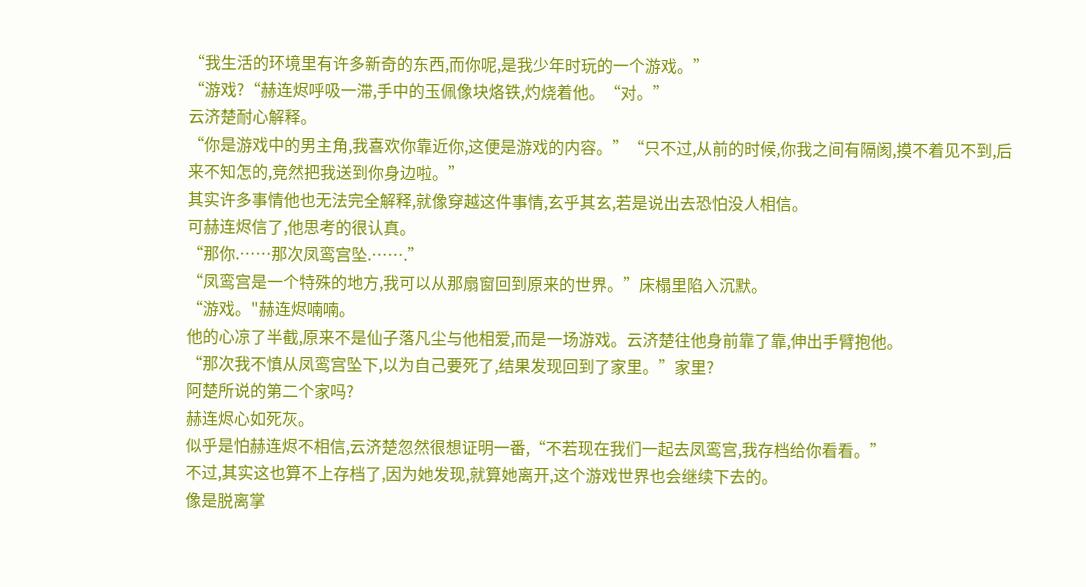“我生活的环境里有许多新奇的东西,而你呢,是我少年时玩的一个游戏。”
“游戏?“赫连烬呼吸一滞,手中的玉佩像块烙铁,灼烧着他。“对。”
云济楚耐心解释。
“你是游戏中的男主角,我喜欢你靠近你,这便是游戏的内容。”“只不过,从前的时候,你我之间有隔阂,摸不着见不到,后来不知怎的,竞然把我送到你身边啦。”
其实许多事情他也无法完全解释,就像穿越这件事情,玄乎其玄,若是说出去恐怕没人相信。
可赫连烬信了,他思考的很认真。
“那你.……那次凤鸾宫坠.…….”
“凤鸾宫是一个特殊的地方,我可以从那扇窗回到原来的世界。”床榻里陷入沉默。
“游戏。"赫连烬喃喃。
他的心凉了半截,原来不是仙子落凡尘与他相爱,而是一场游戏。云济楚往他身前靠了靠,伸出手臂抱他。
“那次我不慎从凤鸾宫坠下,以为自己要死了,结果发现回到了家里。”家里?
阿楚所说的第二个家吗?
赫连烬心如死灰。
似乎是怕赫连烬不相信,云济楚忽然很想证明一番,“不若现在我们一起去凤鸾宫,我存档给你看看。”
不过,其实这也算不上存档了,因为她发现,就算她离开,这个游戏世界也会继续下去的。
像是脱离掌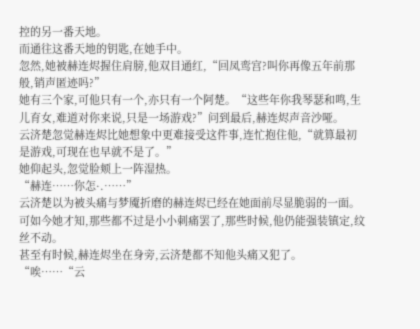控的另一番天地。
而通往这番天地的钥匙,在她手中。
忽然,她被赫连烬握住肩膀,他双目通红,“回凤鸾宫?叫你再像五年前那般,销声匿迹吗?”
她有三个家,可他只有一个,亦只有一个阿楚。“这些年你我琴瑟和鸣,生儿育女,难道对你来说,只是一场游戏?”问到最后,赫连烬声音沙哑。
云济楚忽觉赫连烬比她想象中更难接受这件事,连忙抱住他,“就算最初是游戏,可现在也早就不是了。”
她仰起头,忽觉脸颊上一阵湿热。
“赫连……你怎·.……”
云济楚以为被头痛与梦魇折磨的赫连烬已经在她面前尽显脆弱的一面。可如今她才知,那些都不过是小小刺痛罢了,那些时候,他仍能强装镇定,纹丝不动。
甚至有时候,赫连烬坐在身旁,云济楚都不知他头痛又犯了。“唉……“云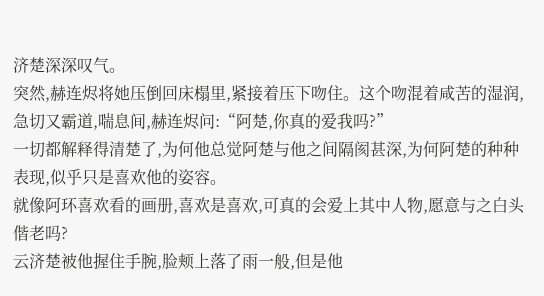济楚深深叹气。
突然,赫连烬将她压倒回床榻里,紧接着压下吻住。这个吻混着咸苦的湿润,急切又霸道,喘息间,赫连烬问:“阿楚,你真的爱我吗?”
一切都解释得清楚了,为何他总觉阿楚与他之间隔阂甚深,为何阿楚的种种表现,似乎只是喜欢他的姿容。
就像阿环喜欢看的画册,喜欢是喜欢,可真的会爱上其中人物,愿意与之白头偕老吗?
云济楚被他握住手腕,脸颊上落了雨一般,但是他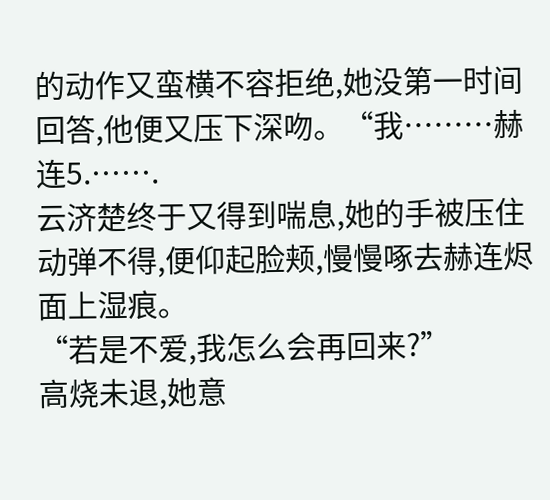的动作又蛮横不容拒绝,她没第一时间回答,他便又压下深吻。“我………赫连5.…….
云济楚终于又得到喘息,她的手被压住动弹不得,便仰起脸颊,慢慢啄去赫连烬面上湿痕。
“若是不爱,我怎么会再回来?”
高烧未退,她意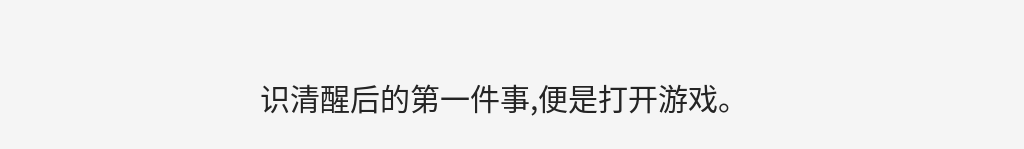识清醒后的第一件事,便是打开游戏。